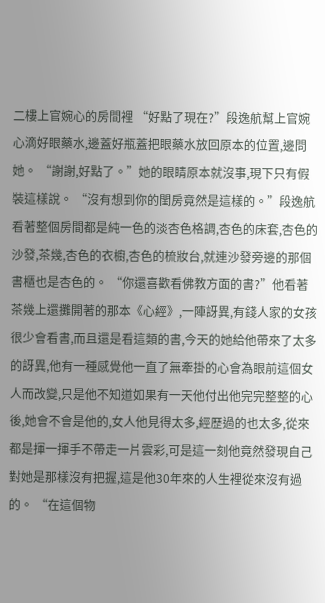二樓上官婉心的房間裡 “好點了現在?”段逸航幫上官婉心滴好眼藥水,邊蓋好瓶蓋把眼藥水放回原本的位置,邊問她。 “謝謝,好點了。”她的眼睛原本就沒事,現下只有假裝這樣說。 “沒有想到你的閨房竟然是這樣的。”段逸航看著整個房間都是純一色的淡杏色格調,杏色的床套,杏色的沙發,茶幾,杏色的衣櫥,杏色的梳妝台,就連沙發旁邊的那個書櫃也是杏色的。 “你還喜歡看佛教方面的書?”他看著茶幾上還攤開著的那本《心經》,一陣訝異,有錢人家的女孩很少會看書,而且還是看這類的書,今天的她給他帶來了太多的訝異,他有一種感覺他一直了無牽掛的心會為眼前這個女人而改變,只是他不知道如果有一天他付出他完完整整的心後,她會不會是他的,女人他見得太多,經歷過的也太多,從來都是揮一揮手不帶走一片雲彩,可是這一刻他竟然發現自己對她是那樣沒有把握,這是他30年來的人生裡從來沒有過的。 “在這個物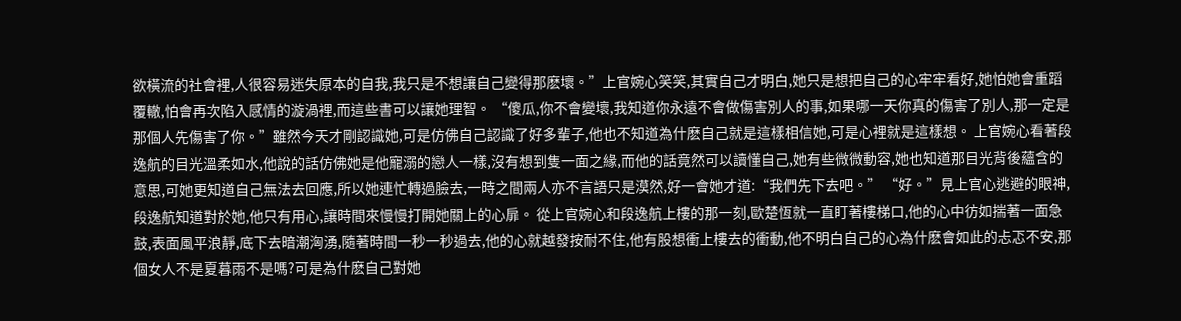欲橫流的社會裡,人很容易迷失原本的自我,我只是不想讓自己變得那麽壞。”上官婉心笑笑,其實自己才明白,她只是想把自己的心牢牢看好,她怕她會重蹈覆轍,怕會再次陷入感情的漩渦裡,而這些書可以讓她理智。 “傻瓜,你不會變壞,我知道你永遠不會做傷害別人的事,如果哪一天你真的傷害了別人,那一定是那個人先傷害了你。”雖然今天才剛認識她,可是仿佛自己認識了好多輩子,他也不知道為什麽自己就是這樣相信她,可是心裡就是這樣想。 上官婉心看著段逸航的目光溫柔如水,他說的話仿佛她是他寵溺的戀人一樣,沒有想到隻一面之緣,而他的話竟然可以讀懂自己,她有些微微動容,她也知道那目光背後蘊含的意思,可她更知道自己無法去回應,所以她連忙轉過臉去,一時之間兩人亦不言語只是漠然,好一會她才道:“我們先下去吧。” “好。”見上官心逃避的眼神,段逸航知道對於她,他只有用心,讓時間來慢慢打開她關上的心扉。 從上官婉心和段逸航上樓的那一刻,歐楚恆就一直盯著樓梯口,他的心中彷如揣著一面急鼓,表面風平浪靜,底下去暗潮洶湧,隨著時間一秒一秒過去,他的心就越發按耐不住,他有股想衝上樓去的衝動,他不明白自己的心為什麽會如此的忐忑不安,那個女人不是夏暮雨不是嗎?可是為什麽自己對她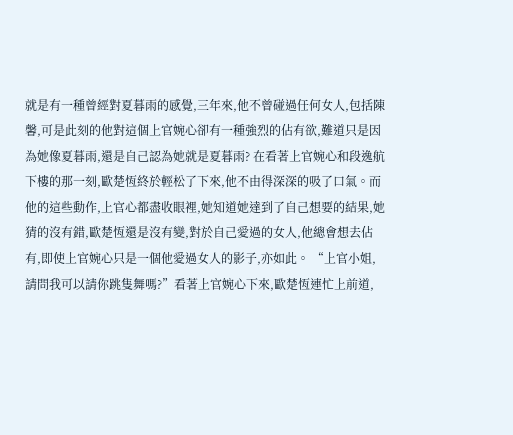就是有一種曾經對夏暮雨的感覺,三年來,他不曾碰過任何女人,包括陳馨,可是此刻的他對這個上官婉心卻有一種強烈的佔有欲,難道只是因為她像夏暮雨,還是自己認為她就是夏暮雨? 在看著上官婉心和段逸航下樓的那一刻,歐楚恆終於輕松了下來,他不由得深深的吸了口氣。而他的這些動作,上官心都盡收眼裡,她知道她達到了自己想要的結果,她猜的沒有錯,歐楚恆還是沒有變,對於自己愛過的女人,他總會想去佔有,即使上官婉心只是一個他愛過女人的影子,亦如此。 “上官小姐,請問我可以請你跳隻舞嗎?”看著上官婉心下來,歐楚恆連忙上前道,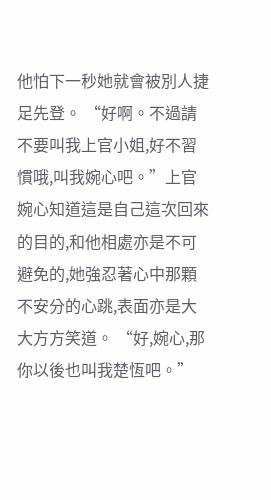他怕下一秒她就會被別人捷足先登。 “好啊。不過請不要叫我上官小姐,好不習慣哦,叫我婉心吧。”上官婉心知道這是自己這次回來的目的,和他相處亦是不可避免的,她強忍著心中那顆不安分的心跳,表面亦是大大方方笑道。 “好,婉心,那你以後也叫我楚恆吧。”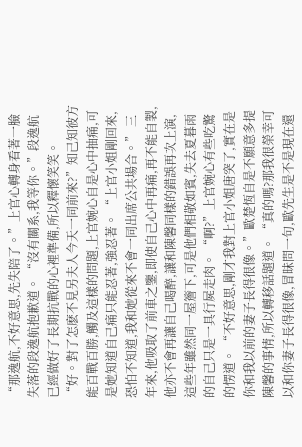“那逸航,不好意思,先失陪了。”上官心轉身看著一臉失落的段逸航抱歉道。 “沒有關系,我等你。”段逸航已經做好了長期抗戰的心裡準備,所以釋懷笑笑。 “好。對了怎麽不見另夫人今天一同前來?”知己知彼方能百戰百勝,觸及這樣的問題,上官婉心自是心中抽痛,可是她知道自己痛只能忍著,強忍著。 “上官小姐剛回來,恐怕不知道,我和她從來不會一同出席公共場合。” 三年來,他吸取了前車之鑒,即使自己心中再痛,再不能自製,他亦不會再讓自己喝醉,讓和陳馨同樣的錯誤再次上演,這些年雖然同一屋簷下,可是他們相敬如賓,失去夏暮雨的自己只是一具行屍走肉。 “啊?”上官婉心有些吃驚的愣道。 “不好意思,剛才我對上官小姐唐突了,實在是你和我以前的妻子長得很像。”歐楚恆自是不願意多提陳馨的事情,所以轉移話題道。 “真的嗎?那我很榮幸可以和你妻子長得很像,冒昧問一句,歐先生是不是現在還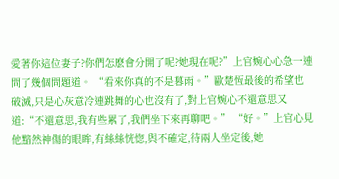愛著你這位妻子?你們怎麽會分開了呢?她現在呢?”上官婉心心急一連問了幾個問題道。 “看來你真的不是暮雨。”歐楚恆最後的希望也破滅,只是心灰意冷連跳舞的心也沒有了,對上官婉心不還意思又道:“不還意思,我有些累了,我們坐下來再聊吧。” “好。”上官心見他黯然神傷的眼眸,有絲絲恍惚,與不確定,待兩人坐定後,她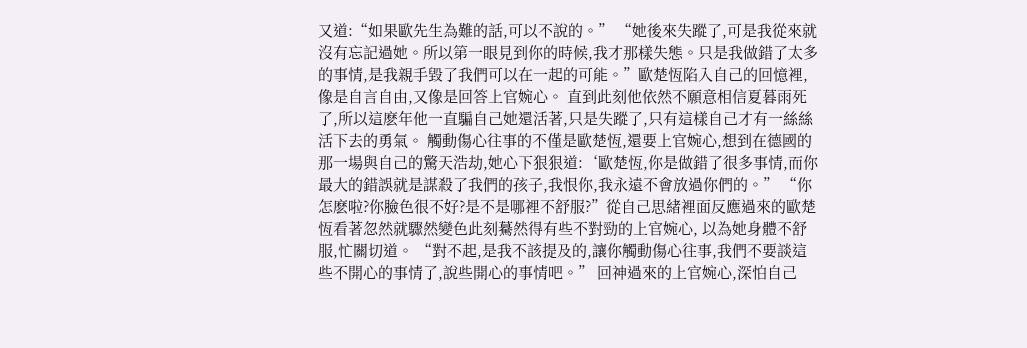又道:“如果歐先生為難的話,可以不說的。” “她後來失蹤了,可是我從來就沒有忘記過她。所以第一眼見到你的時候,我才那樣失態。只是我做錯了太多的事情,是我親手毀了我們可以在一起的可能。”歐楚恆陷入自己的回憶裡,像是自言自由,又像是回答上官婉心。 直到此刻他依然不願意相信夏暮雨死了,所以這麽年他一直騙自己她還活著,只是失蹤了,只有這樣自己才有一絲絲活下去的勇氣。 觸動傷心往事的不僅是歐楚恆,還要上官婉心,想到在德國的那一場與自己的驚天浩劫,她心下狠狠道:‘歐楚恆,你是做錯了很多事情,而你最大的錯誤就是謀殺了我們的孩子,我恨你,我永遠不會放過你們的。” “你怎麽啦?你臉色很不好?是不是哪裡不舒服?”從自己思緒裡面反應過來的歐楚恆看著忽然就驟然變色此刻驀然得有些不對勁的上官婉心, 以為她身體不舒服,忙關切道。 “對不起,是我不該提及的,讓你觸動傷心往事,我們不要談這些不開心的事情了,說些開心的事情吧。” 回神過來的上官婉心,深怕自己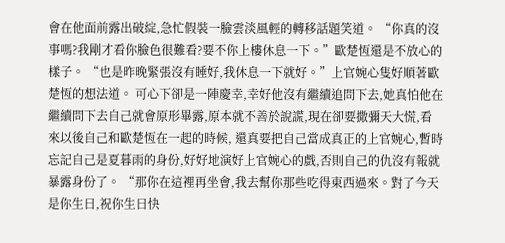會在他面前露出破綻,急忙假裝一臉雲淡風輕的轉移話題笑道。 “你真的沒事嗎?我剛才看你臉色很難看?要不你上樓休息一下。”歐楚恆還是不放心的樣子。 “也是昨晚緊張沒有睡好,我休息一下就好。”上官婉心隻好順著歐楚恆的想法道。 可心下卻是一陣慶幸,幸好他沒有繼續追問下去,她真怕他在繼續問下去自己就會原形畢露,原本就不善於說謊,現在卻要撒彌天大慌,看來以後自己和歐楚恆在一起的時候, 還真要把自己當成真正的上官婉心,暫時忘記自己是夏暮雨的身份,好好地演好上官婉心的戲,否則自己的仇沒有報就暴露身份了。 “那你在這裡再坐會,我去幫你那些吃得東西過來。對了今天是你生日,祝你生日快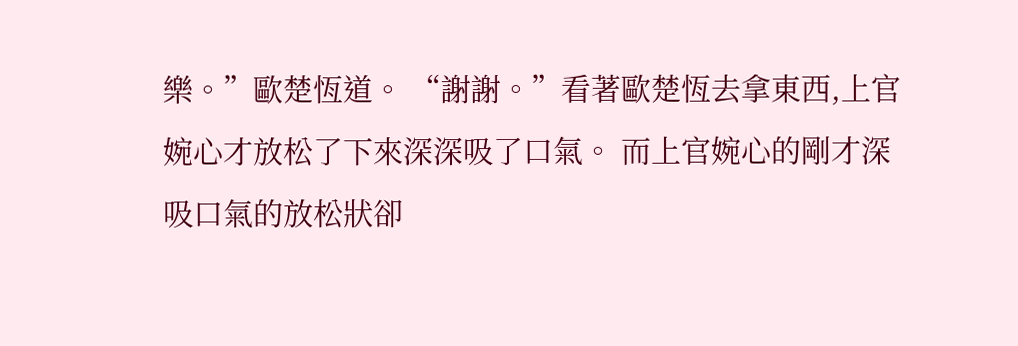樂。”歐楚恆道。 “謝謝。”看著歐楚恆去拿東西,上官婉心才放松了下來深深吸了口氣。 而上官婉心的剛才深吸口氣的放松狀卻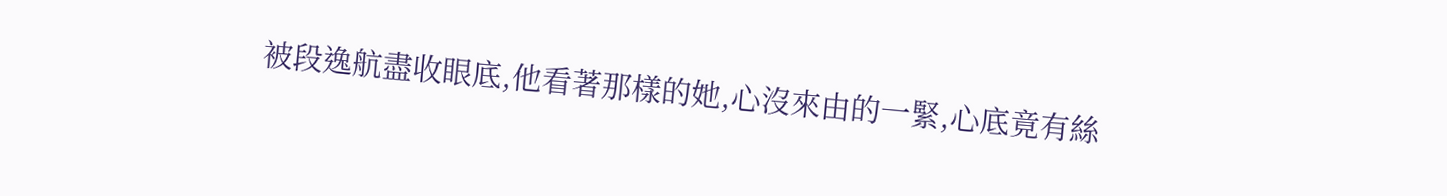被段逸航盡收眼底,他看著那樣的她,心沒來由的一緊,心底竟有絲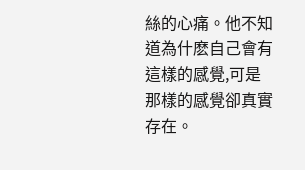絲的心痛。他不知道為什麽自己會有這樣的感覺,可是那樣的感覺卻真實存在。